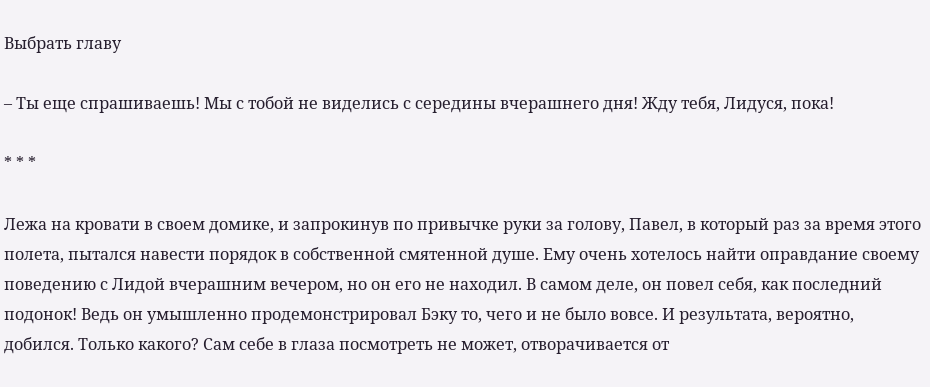Выбрать главу

– Ты еще спрашиваешь! Мы с тобой не виделись с середины вчерашнего дня! Жду тебя, Лидуся, пока!

* * *

Лежа на кровати в своем домике, и запрокинув по привычке руки за голову, Павел, в который раз за время этого полета, пытался навести порядок в собственной смятенной душе. Ему очень хотелось найти оправдание своему поведению с Лидой вчерашним вечером, но он его не находил. В самом деле, он повел себя, как последний подонок! Ведь он умышленно продемонстрировал Бэку то, чего и не было вовсе. И результата, вероятно, добился. Только какого? Сам себе в глаза посмотреть не может, отворачивается от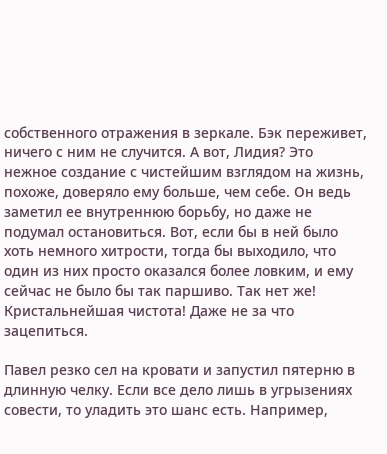собственного отражения в зеркале. Бэк переживет, ничего с ним не случится. А вот, Лидия? Это нежное создание с чистейшим взглядом на жизнь, похоже, доверяло ему больше, чем себе. Он ведь заметил ее внутреннюю борьбу, но даже не подумал остановиться. Вот, если бы в ней было хоть немного хитрости, тогда бы выходило, что один из них просто оказался более ловким, и ему сейчас не было бы так паршиво. Так нет же! Кристальнейшая чистота! Даже не за что зацепиться.

Павел резко сел на кровати и запустил пятерню в длинную челку. Если все дело лишь в угрызениях совести, то уладить это шанс есть. Например,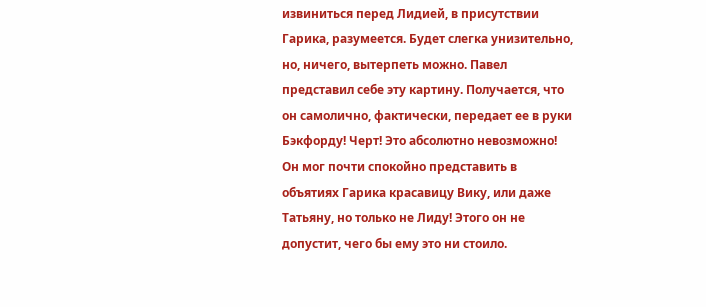извиниться перед Лидией, в присутствии Гарика, разумеется. Будет слегка унизительно, но, ничего, вытерпеть можно. Павел представил себе эту картину. Получается, что он самолично, фактически, передает ее в руки Бэкфорду! Черт! Это абсолютно невозможно! Он мог почти спокойно представить в объятиях Гарика красавицу Вику, или даже Татьяну, но только не Лиду! Этого он не допустит, чего бы ему это ни стоило.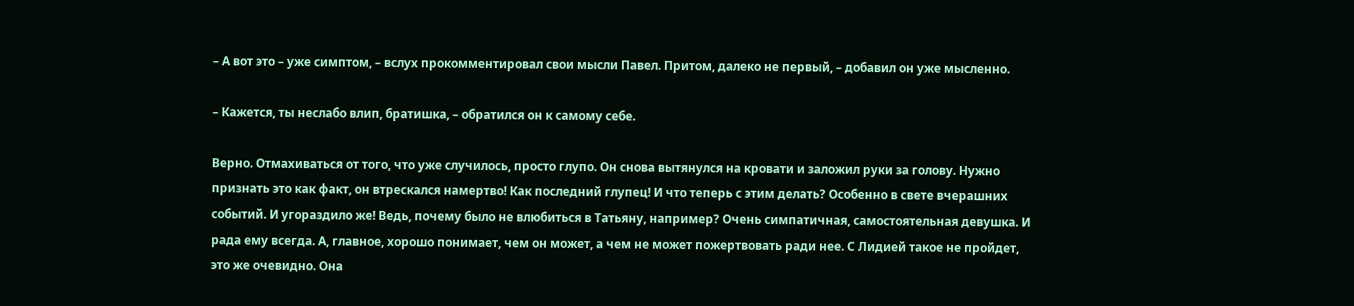– А вот это – уже симптом, – вслух прокомментировал свои мысли Павел. Притом, далеко не первый, – добавил он уже мысленно.

– Кажется, ты неслабо влип, братишка, – обратился он к самому себе.

Верно. Отмахиваться от того, что уже случилось, просто глупо. Он снова вытянулся на кровати и заложил руки за голову. Нужно признать это как факт, он втрескался намертво! Как последний глупец! И что теперь с этим делать? Особенно в свете вчерашних событий. И угораздило же! Ведь, почему было не влюбиться в Татьяну, например? Очень симпатичная, самостоятельная девушка. И рада ему всегда. А, главное, хорошо понимает, чем он может, а чем не может пожертвовать ради нее. С Лидией такое не пройдет, это же очевидно. Она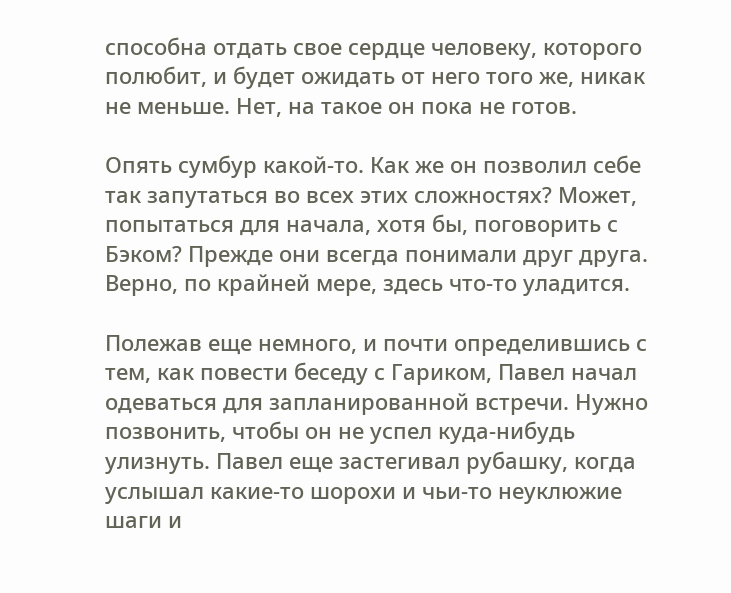способна отдать свое сердце человеку, которого полюбит, и будет ожидать от него того же, никак не меньше. Нет, на такое он пока не готов.

Опять сумбур какой-то. Как же он позволил себе так запутаться во всех этих сложностях? Может, попытаться для начала, хотя бы, поговорить с Бэком? Прежде они всегда понимали друг друга. Верно, по крайней мере, здесь что-то уладится.

Полежав еще немного, и почти определившись с тем, как повести беседу с Гариком, Павел начал одеваться для запланированной встречи. Нужно позвонить, чтобы он не успел куда-нибудь улизнуть. Павел еще застегивал рубашку, когда услышал какие-то шорохи и чьи-то неуклюжие шаги и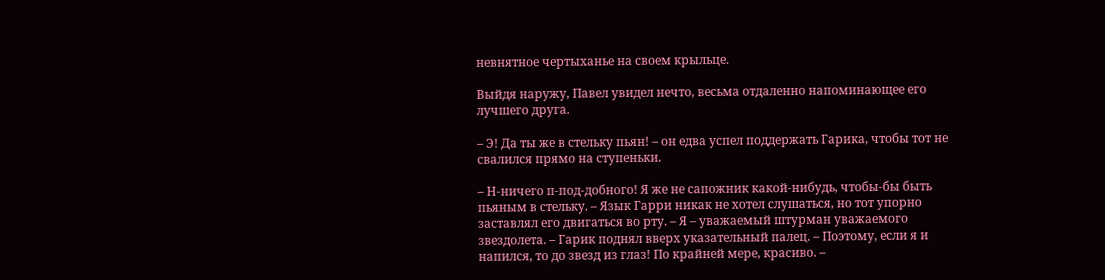невнятное чертыханье на своем крыльце.

Выйдя наружу, Павел увидел нечто, весьма отдаленно напоминающее его лучшего друга.

– Э! Да ты же в стельку пьян! – он едва успел поддержать Гарика, чтобы тот не свалился прямо на ступеньки.

– Н-ничего п-под-добного! Я же не сапожник какой-нибудь, чтобы-бы быть пьяным в стельку. – Язык Гарри никак не хотел слушаться, но тот упорно заставлял его двигаться во рту. – Я – уважаемый штурман уважаемого звездолета. – Гарик поднял вверх указательный палец. – Поэтому, если я и напился, то до звезд из глаз! По крайней мере, красиво. –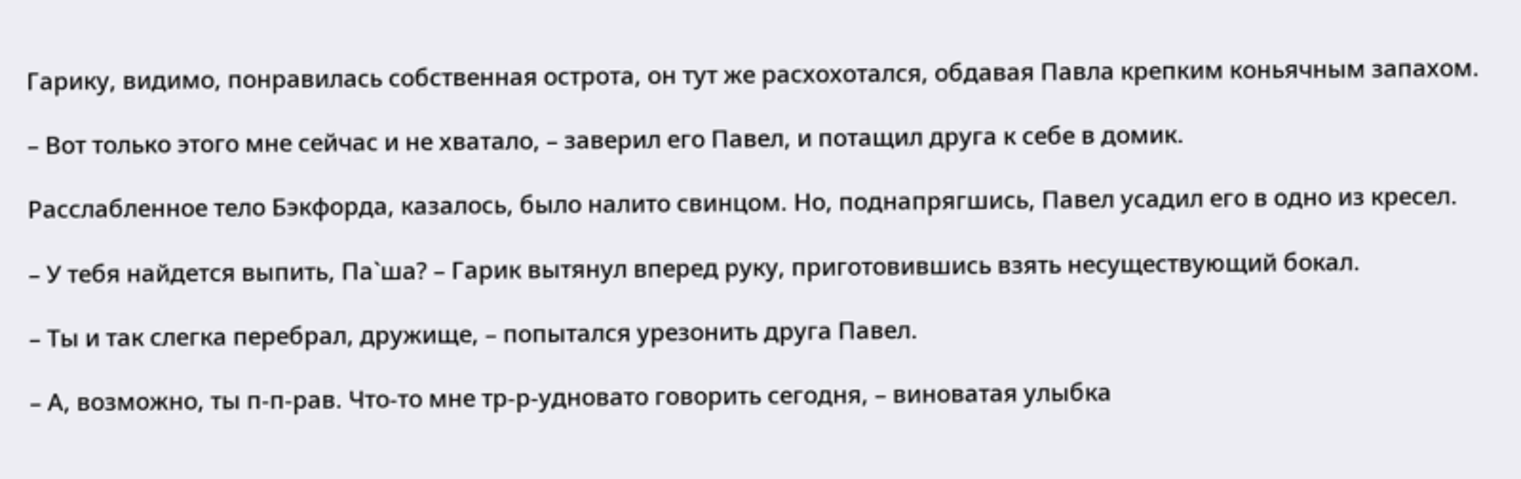Гарику, видимо, понравилась собственная острота, он тут же расхохотался, обдавая Павла крепким коньячным запахом.

– Вот только этого мне сейчас и не хватало, – заверил его Павел, и потащил друга к себе в домик.

Расслабленное тело Бэкфорда, казалось, было налито свинцом. Но, поднапрягшись, Павел усадил его в одно из кресел.

– У тебя найдется выпить, Па`ша? – Гарик вытянул вперед руку, приготовившись взять несуществующий бокал.

– Ты и так слегка перебрал, дружище, – попытался урезонить друга Павел.

– А, возможно, ты п-п-рав. Что-то мне тр-р-удновато говорить сегодня, – виноватая улыбка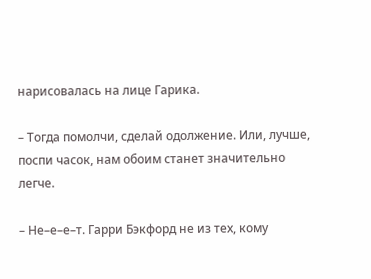нарисовалась на лице Гарика.

– Тогда помолчи, сделай одолжение. Или, лучше, поспи часок, нам обоим станет значительно легче.

– Не–е–е–т. Гарри Бэкфорд не из тех, кому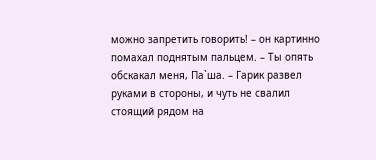можно запретить говорить! – он картинно помахал поднятым пальцем. – Ты опять обскакал меня, Па`ша. – Гарик развел руками в стороны, и чуть не свалил стоящий рядом на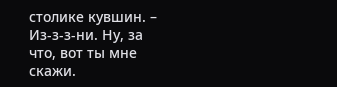столике кувшин. – Из-з-з-ни. Ну, за что, вот ты мне скажи.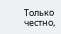Только честно,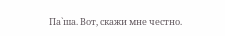Па`ша. Вот, скажи мне честно.